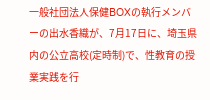一般社団法人保健BOXの執行メンバーの出水香織が、7月17日に、埼玉県内の公立高校(定時制)で、性教育の授業実践を行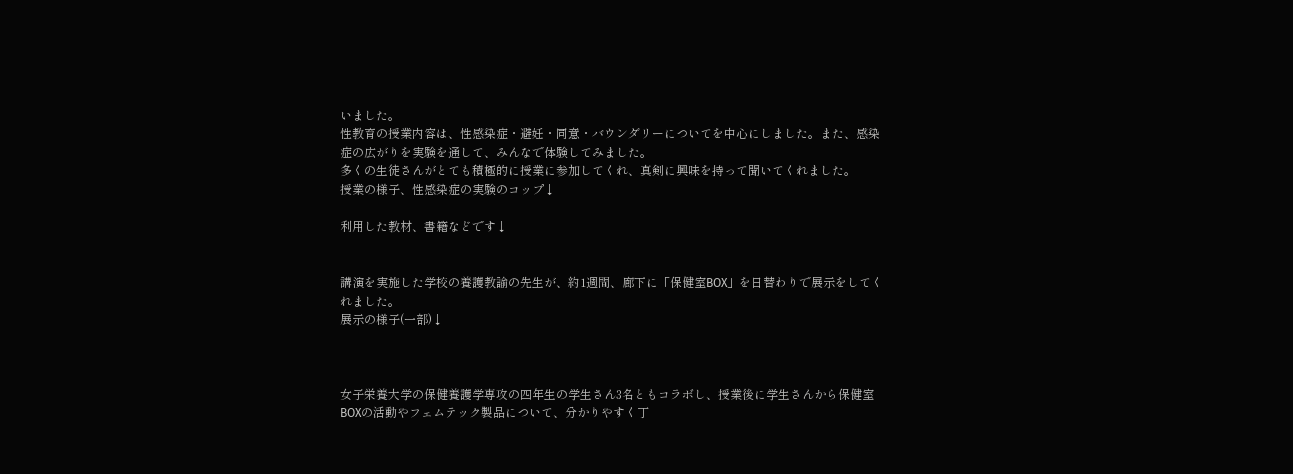いました。
性教育の授業内容は、性感染症・避妊・同意・バウンダリーについてを中心にしました。また、感染症の広がりを実験を通して、みんなで体験してみました。
多くの生徒さんがとても積極的に授業に参加してくれ、真剣に興味を持って聞いてくれました。
授業の様子、性感染症の実験のコップ↓

利用した教材、書籍などです↓


講演を実施した学校の養護教諭の先生が、約1週間、廊下に「保健室BOX」を日替わりで展示をしてくれました。
展示の様子(一部)↓



女子栄養大学の保健養護学専攻の四年生の学生さん3名ともコラボし、授業後に学生さんから保健室BOXの活動やフェムテック製品について、分かりやすく丁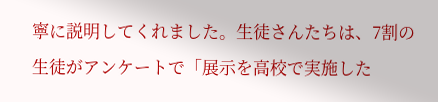寧に説明してくれました。生徒さんたちは、7割の生徒がアンケートで「展示を高校で実施した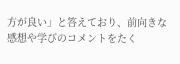方が良い」と答えており、前向きな感想や学びのコメントをたく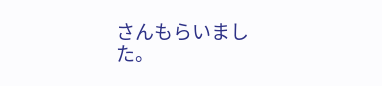さんもらいました。